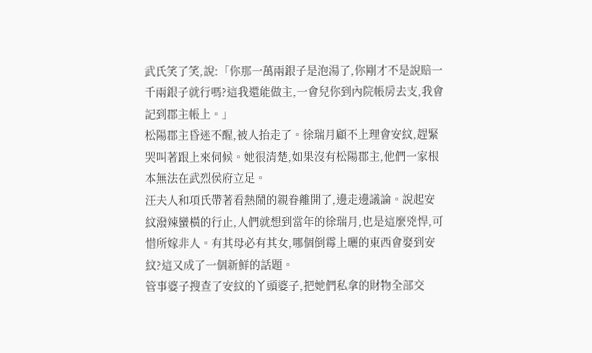武氏笑了笑,說:「你那一萬兩銀子是泡湯了,你剛才不是說賠一千兩銀子就行嗎?這我還能做主,一會兒你到內院帳房去支,我會記到郡主帳上。」
松陽郡主昏迷不醒,被人抬走了。徐瑞月顧不上理會安紋,趕緊哭叫著跟上來伺候。她很清楚,如果沒有松陽郡主,他們一家根本無法在武烈侯府立足。
汪夫人和項氏帶著看熱鬧的親眷離開了,邊走邊議論。說起安紋潑辣蠻橫的行止,人們就想到當年的徐瑞月,也是這麼兇悍,可惜所嫁非人。有其母必有其女,哪個倒霉上曬的東西會娶到安紋?這又成了一個新鮮的話題。
管事婆子搜查了安紋的丫頭婆子,把她們私拿的財物全部交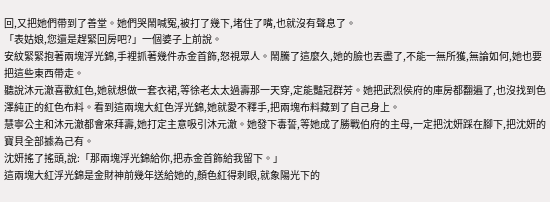回,又把她們帶到了善堂。她們哭鬧喊冤,被打了幾下,堵住了嘴,也就沒有聲息了。
「表姑娘,您還是趕緊回房吧?」一個婆子上前說。
安紋緊緊抱著兩塊浮光錦,手裡抓著幾件赤金首飾,怒視眾人。鬧騰了這麼久,她的臉也丟盡了,不能一無所獲,無論如何,她也要把這些東西帶走。
聽說沐元澈喜歡紅色,她就想做一套衣裙,等徐老太太過壽那一天穿,定能豔冠群芳。她把武烈侯府的庫房都翻遍了,也沒找到色澤純正的紅色布料。看到這兩塊大紅色浮光錦,她就愛不釋手,把兩塊布料藏到了自己身上。
慧寧公主和沐元澈都會來拜壽,她打定主意吸引沐元澈。她發下毒誓,等她成了勝戰伯府的主母,一定把沈妍踩在腳下,把沈妍的寶貝全部據為己有。
沈妍搖了搖頭,說:「那兩塊浮光錦給你,把赤金首飾給我留下。」
這兩塊大紅浮光錦是金財神前幾年送給她的,顏色紅得刺眼,就象陽光下的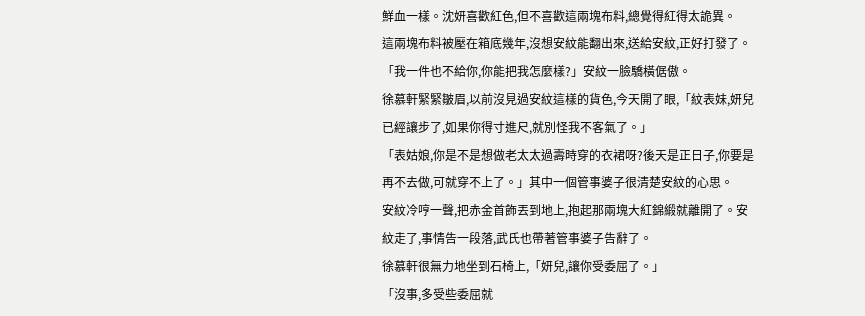鮮血一樣。沈妍喜歡紅色,但不喜歡這兩塊布料,總覺得紅得太詭異。
這兩塊布料被壓在箱底幾年,沒想安紋能翻出來,送給安紋,正好打發了。
「我一件也不給你,你能把我怎麼樣?」安紋一臉驕橫倨傲。
徐慕軒緊緊皺眉,以前沒見過安紋這樣的貨色,今天開了眼,「紋表妹,妍兒已經讓步了,如果你得寸進尺,就別怪我不客氣了。」
「表姑娘,你是不是想做老太太過壽時穿的衣裙呀?後天是正日子,你要是再不去做,可就穿不上了。」其中一個管事婆子很清楚安紋的心思。
安紋冷哼一聲,把赤金首飾丟到地上,抱起那兩塊大紅錦緞就離開了。安紋走了,事情告一段落,武氏也帶著管事婆子告辭了。
徐慕軒很無力地坐到石椅上,「妍兒,讓你受委屈了。」
「沒事,多受些委屈就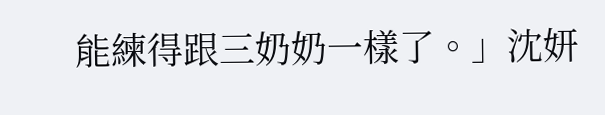能練得跟三奶奶一樣了。」沈妍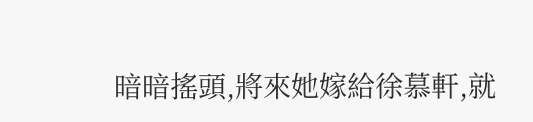暗暗搖頭,將來她嫁給徐慕軒,就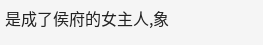是成了侯府的女主人,象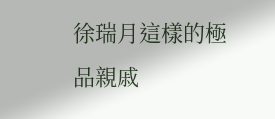徐瑞月這樣的極品親戚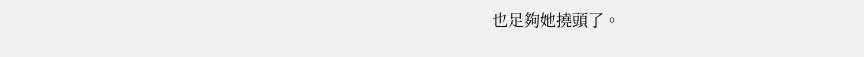也足夠她撓頭了。